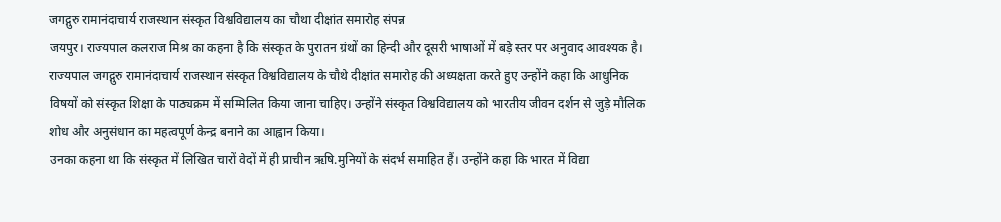जगद्गुरु रामानंदाचार्य राजस्थान संस्कृत विश्वविद्यालय का चौथा दीक्षांत समारोह संपन्न
जयपुर। राज्यपाल कलराज मिश्र का कहना है कि संस्कृत के पुरातन ग्रंथों का हिन्दी और दूसरी भाषाओं में बड़े स्तर पर अनुवाद आवश्यक है। राज्यपाल जगद्गुरु रामानंदाचार्य राजस्थान संस्कृत विश्वविद्यालय के चौथे दीक्षांत समारोह की अध्यक्षता करते हुए उन्होंने कहा कि आधुनिक विषयों को संस्कृत शिक्षा के पाठ्यक्रम में सम्मिलित किया जाना चाहिए। उन्होंने संस्कृत विश्वविद्यालय को भारतीय जीवन दर्शन से जुड़े मौलिक शोध और अनुसंधान का महत्वपूर्ण केन्द्र बनाने का आह्वान किया।
उनका कहना था कि संस्कृत में लिखित चारों वेदों में ही प्राचीन ऋषि.मुनियों के संदर्भ समाहित हैं। उन्होंने कहा कि भारत में विद्या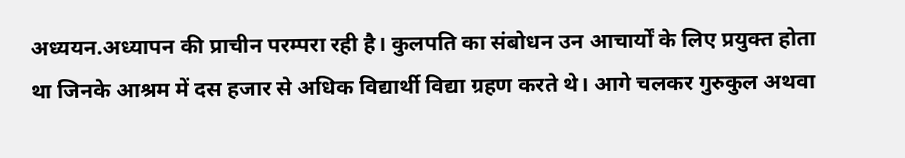अध्ययन.अध्यापन की प्राचीन परम्परा रही है। कुलपति का संबोधन उन आचार्यों के लिए प्रयुक्त होता था जिनके आश्रम में दस हजार से अधिक विद्यार्थी विद्या ग्रहण करते थे। आगे चलकर गुरुकुल अथवा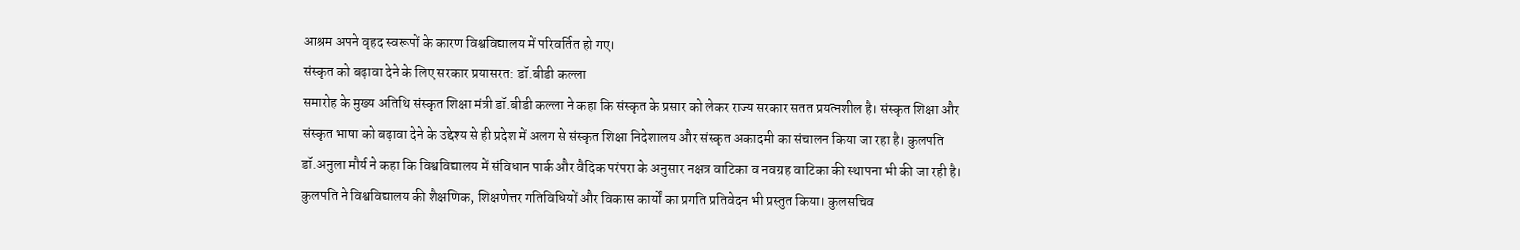आश्रम अपने वृहद स्वरूपों के कारण विश्वविद्यालय में परिवर्तित हो गए।
संस्कृत को बढ़ावा देने के लिए सरकार प्रयासरत: डॉ.बीडी कल्ला
समारोह के मुख्य अतिथि संस्कृत शिक्षा मंत्री डॉ.बीडी कल्ला ने कहा कि संस्कृत के प्रसार को लेकर राज्य सरकार सतत प्रयत्नशील है। संस्कृत शिक्षा और संस्कृत भाषा को बढ़ावा देने के उद्देश्य से ही प्रदेश में अलग से संस्कृत शिक्षा निदेशालय और संस्कृत अकादमी का संचालन किया जा रहा है। कुलपति डॉ.अनुला मौर्य ने कहा कि विश्वविद्यालय में संविधान पार्क और वैदिक परंपरा के अनुसार नक्षत्र वाटिका व नवग्रह वाटिका की स्थापना भी की जा रही है। कुलपति ने विश्वविद्यालय की शैक्षणिक, शिक्षणेत्तर गतिविधियों और विकास कार्यों का प्रगति प्रतिवेदन भी प्रस्तुत किया। कुलसचिव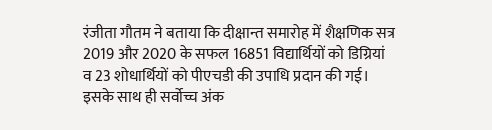रंजीता गौतम ने बताया कि दीक्षान्त समारोह में शैक्षणिक सत्र 2019 और 2020 के सफल 16851 विद्यार्थियों को डिग्रियां व 23 शोधार्थियों को पीएचडी की उपाधि प्रदान की गई। इसके साथ ही सर्वोच्च अंक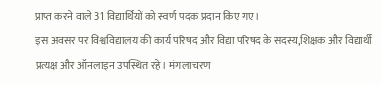प्राप्त करने वाले 31 विद्यार्थियों को स्वर्ण पदक प्रदान किए गए।
इस अवसर पर विश्वविद्यालय की कार्य परिषद और विद्या परिषद के सदस्य,शिक्षक और विद्यार्थी प्रत्यक्ष और ऑनलाइन उपस्थित रहे। मंगलाचरण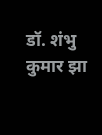डॉ. शंभु कुमार झा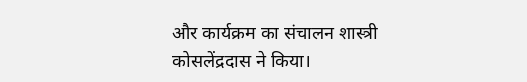और कार्यक्रम का संचालन शास्त्री कोसलेंद्रदास ने किया।